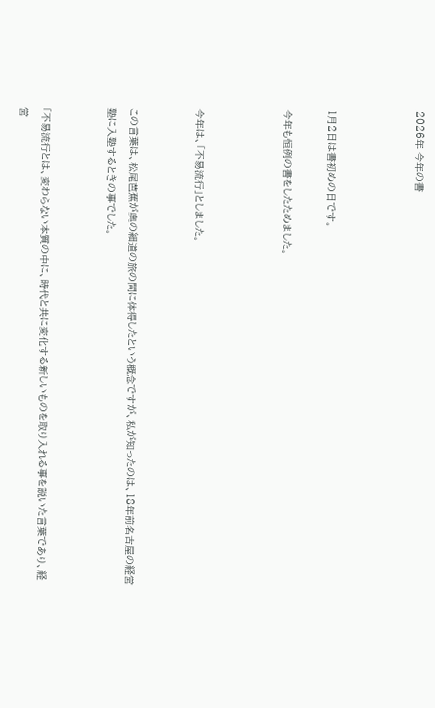2026年 今年の書



1月2日は書初めの日です。

今年も恒例の書をしたためました。



今年は、「不易流行」としました。


この言葉は、松尾芭蕉が奥の細道の旅の間に体得したという概念ですが、私が知ったのは、18年前名古屋の経営塾に入塾するときの事でした。


「不易流行とは、変わらない本質の中に、時代と共に変化する新しいものを取り入れる事を説いた言葉であり、経営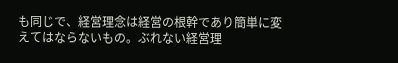も同じで、経営理念は経営の根幹であり簡単に変えてはならないもの。ぶれない経営理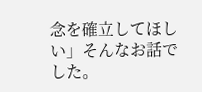念を確立してほしい」そんなお話でした。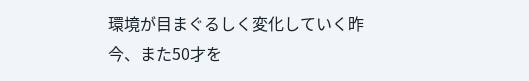環境が目まぐるしく変化していく昨今、また50才を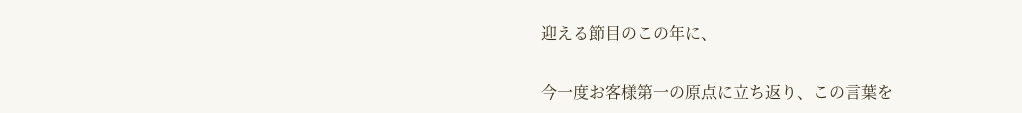迎える節目のこの年に、

今一度お客様第一の原点に立ち返り、この言葉を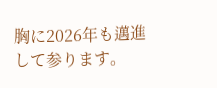胸に2026年も邁進して参ります。